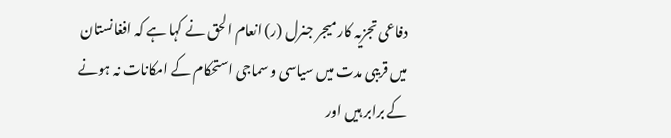دفاعی تجزیہ کار میجر جنرل (ر) انعام الحق نے کہا ہے کہ افغانستان میں قریبی مدت میں سیاسی و سماجی استحکام کے امکانات نہ ہونے کے برابر ہیں اور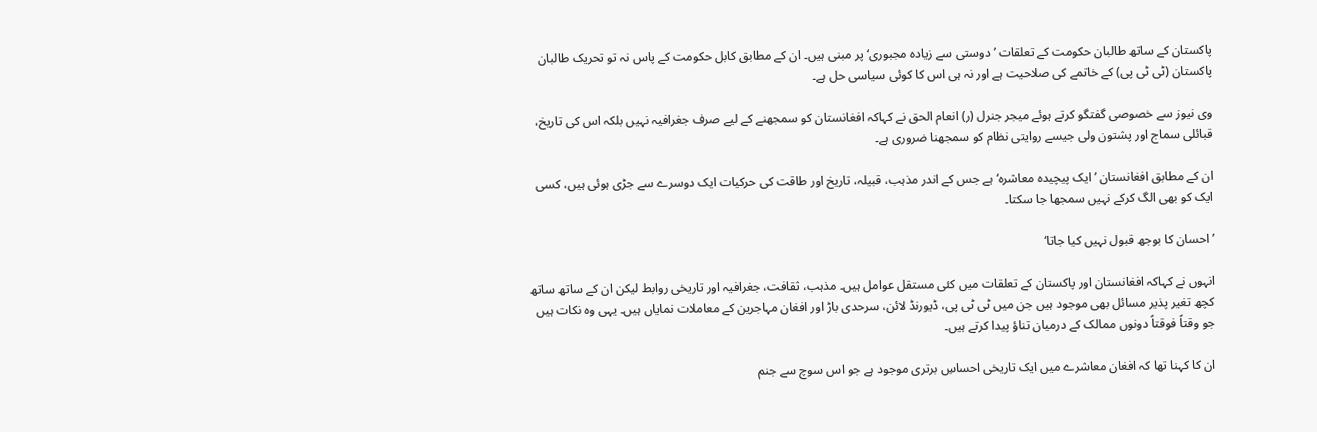پاکستان کے ساتھ طالبان حکومت کے تعلقات ’دوستی سے زیادہ مجبوری‘ پر مبنی ہیں۔ ان کے مطابق کابل حکومت کے پاس نہ تو تحریک طالبان پاکستان (ٹی ٹی پی) کے خاتمے کی صلاحیت ہے اور نہ ہی اس کا کوئی سیاسی حل ہے۔

وی نیوز سے خصوصی گفتگو کرتے ہوئے میجر جنرل (ر) انعام الحق نے کہاکہ افغانستان کو سمجھنے کے لیے صرف جغرافیہ نہیں بلکہ اس کی تاریخ، قبائلی سماج اور پشتون ولی جیسے روایتی نظام کو سمجھنا ضروری ہے۔

ان کے مطابق افغانستان ’ایک پیچیدہ معاشرہ‘ ہے جس کے اندر مذہب، قبیلہ، تاریخ اور طاقت کی حرکیات ایک دوسرے سے جڑی ہوئی ہیں، کسی ایک کو بھی الگ کرکے نہیں سمجھا جا سکتا۔

’احسان کا بوجھ قبول نہیں کیا جاتا‘

انہوں نے کہاکہ افغانستان اور پاکستان کے تعلقات میں کئی مستقل عوامل ہیں۔ مذہب، ثقافت، جغرافیہ اور تاریخی روابط لیکن ان کے ساتھ ساتھ کچھ تغیر پذیر مسائل بھی موجود ہیں جن میں ٹی ٹی پی، ڈیورنڈ لائن، سرحدی باڑ اور افغان مہاجرین کے معاملات نمایاں ہیں۔ یہی وہ نکات ہیں جو وقتاً فوقتاً دونوں ممالک کے درمیان تناؤ پیدا کرتے ہیں۔

ان کا کہنا تھا کہ افغان معاشرے میں ایک تاریخی احساسِ برتری موجود ہے جو اس سوچ سے جنم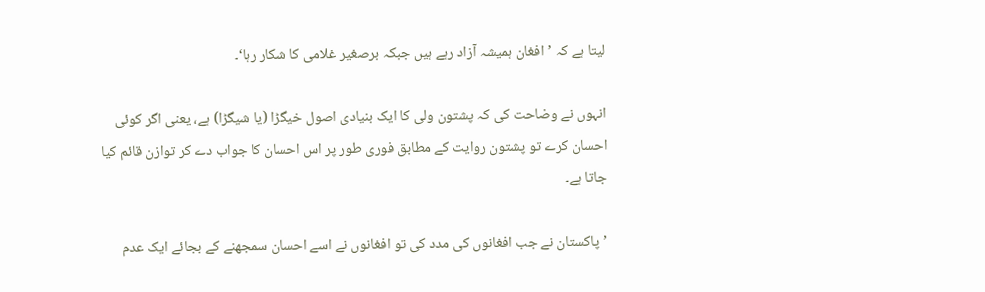لیتا ہے کہ ’افغان ہمیشہ آزاد رہے ہیں جبکہ برصغیر غلامی کا شکار رہا‘۔

انہوں نے وضاحت کی کہ پشتون ولی کا ایک بنیادی اصول خیگڑا (یا شیگڑا) ہے، یعنی اگر کوئی احسان کرے تو پشتون روایت کے مطابق فوری طور پر اس احسان کا جواب دے کر توازن قائم کیا جاتا ہے۔

’پاکستان نے جب افغانوں کی مدد کی تو افغانوں نے اسے احسان سمجھنے کے بجائے ایک عدم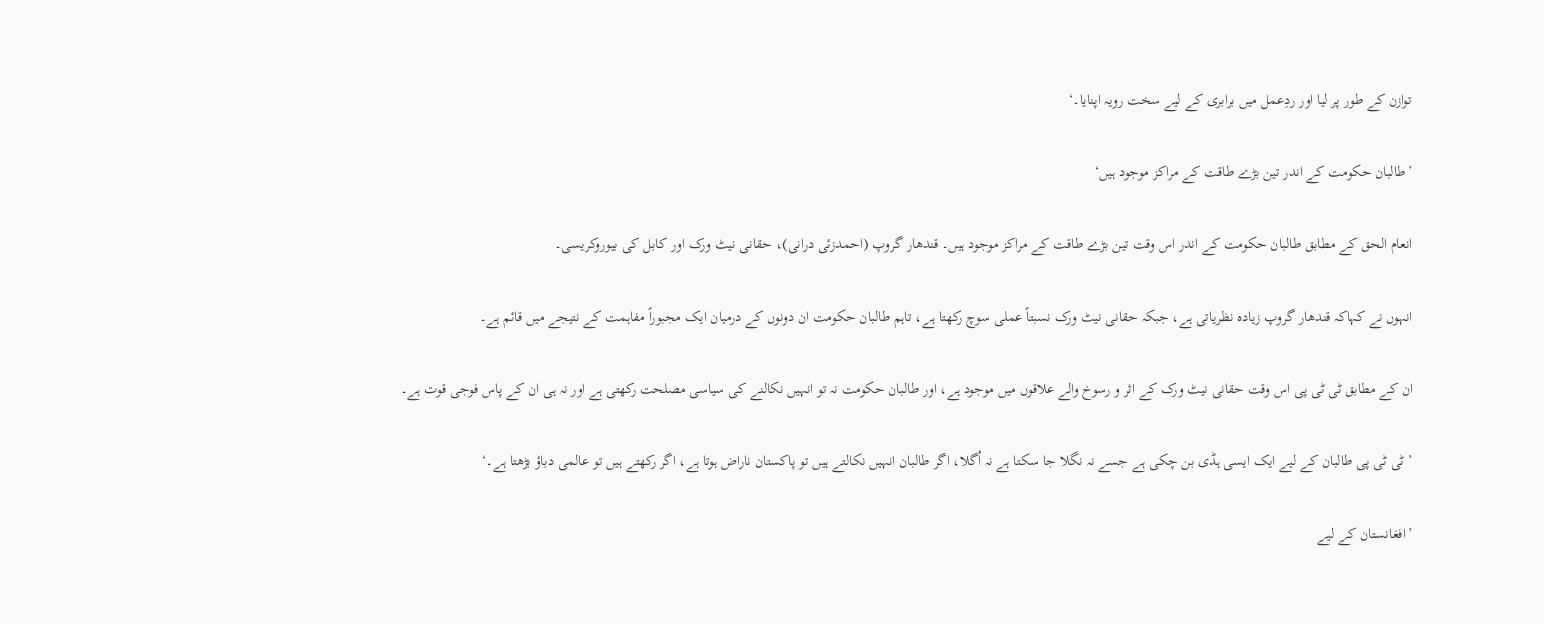توازن کے طور پر لیا اور ردِعمل میں برابری کے لیے سخت رویہ اپنایا۔‘

’طالبان حکومت کے اندر تین بڑے طاقت کے مراکز موجود ہیں‘

انعام الحق کے مطابق طالبان حکومت کے اندر اس وقت تین بڑے طاقت کے مراکز موجود ہیں۔ قندھار گروپ (احمدزئی درانی)، حقانی نیٹ ورک اور کابل کی بیوروکریسی۔

انہوں نے کہاکہ قندھار گروپ زیادہ نظریاتی ہے، جبکہ حقانی نیٹ ورک نسبتاً عملی سوچ رکھتا ہے، تاہم طالبان حکومت ان دونوں کے درمیان ایک مجبوراً مفاہمت کے نتیجے میں قائم ہے۔

ان کے مطابق ٹی ٹی پی اس وقت حقانی نیٹ ورک کے اثر و رسوخ والے علاقوں میں موجود ہے، اور طالبان حکومت نہ تو انہیں نکالنے کی سیاسی مصلحت رکھتی ہے اور نہ ہی ان کے پاس فوجی قوت ہے۔

’ٹی ٹی پی طالبان کے لیے ایک ایسی ہڈی بن چکی ہے جسے نہ نگلا جا سکتا ہے نہ اُگلا، اگر طالبان انہیں نکالتے ہیں تو پاکستان ناراض ہوتا ہے، اگر رکھتے ہیں تو عالمی دباؤ بڑھتا ہے۔‘

’افغانستان کے لیے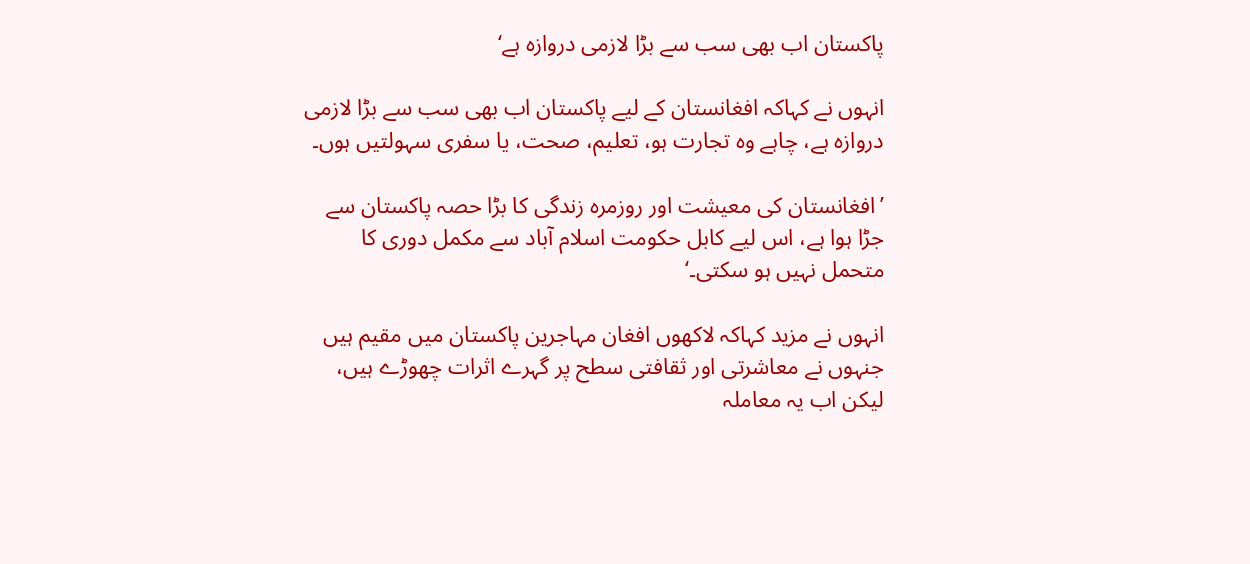پاکستان اب بھی سب سے بڑا لازمی دروازہ ہے‘

انہوں نے کہاکہ افغانستان کے لیے پاکستان اب بھی سب سے بڑا لازمی دروازہ ہے، چاہے وہ تجارت ہو، تعلیم، صحت، یا سفری سہولتیں ہوں۔

’افغانستان کی معیشت اور روزمرہ زندگی کا بڑا حصہ پاکستان سے جڑا ہوا ہے، اس لیے کابل حکومت اسلام آباد سے مکمل دوری کا متحمل نہیں ہو سکتی۔‘

انہوں نے مزید کہاکہ لاکھوں افغان مہاجرین پاکستان میں مقیم ہیں جنہوں نے معاشرتی اور ثقافتی سطح پر گہرے اثرات چھوڑے ہیں، لیکن اب یہ معاملہ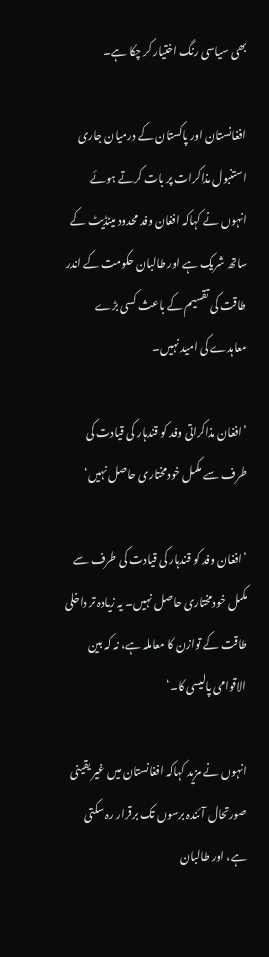بھی سیاسی رنگ اختیار کر چکا ہے۔

افغانستان اور پاکستان کے درمیان جاری استنبول مذاکرات پر بات کرتے ہوئے انہوں نے کہاکہ افغان وفد محدود مینڈیٹ کے ساتھ شریک ہے اور طالبان حکومت کے اندر طاقت کی تقسیم کے باعث کسی بڑے معاہدے کی امید نہیں۔

’افغان مذاکراتی وفد کو قندہار کی قیادت کی طرف سے مکمل خودمختاری حاصل نہیں‘

’افغان وفد کو قندہار کی قیادت کی طرف سے مکمل خودمختاری حاصل نہیں۔ یہ زیادہ تر داخلی طاقت کے توازن کا معاملہ ہے، نہ کہ بین الاقوامی پالیسی کا۔‘

انہوں نے مزید کہاکہ افغانستان میں غیر یقینی صورتحال آئندہ برسوں تک برقرار رہ سکتی ہے، اور طالبان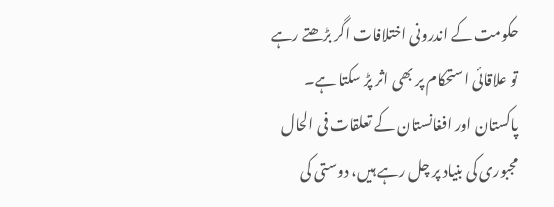حکومت کے اندرونی اختلافات اگر بڑھتے رہے تو علاقائی استحکام پر بھی اثر پڑ سکتا ہے۔ پاکستان اور افغانستان کے تعلقات فی الحال مجبوری کی بنیاد پر چل رہے ہیں، دوستی کی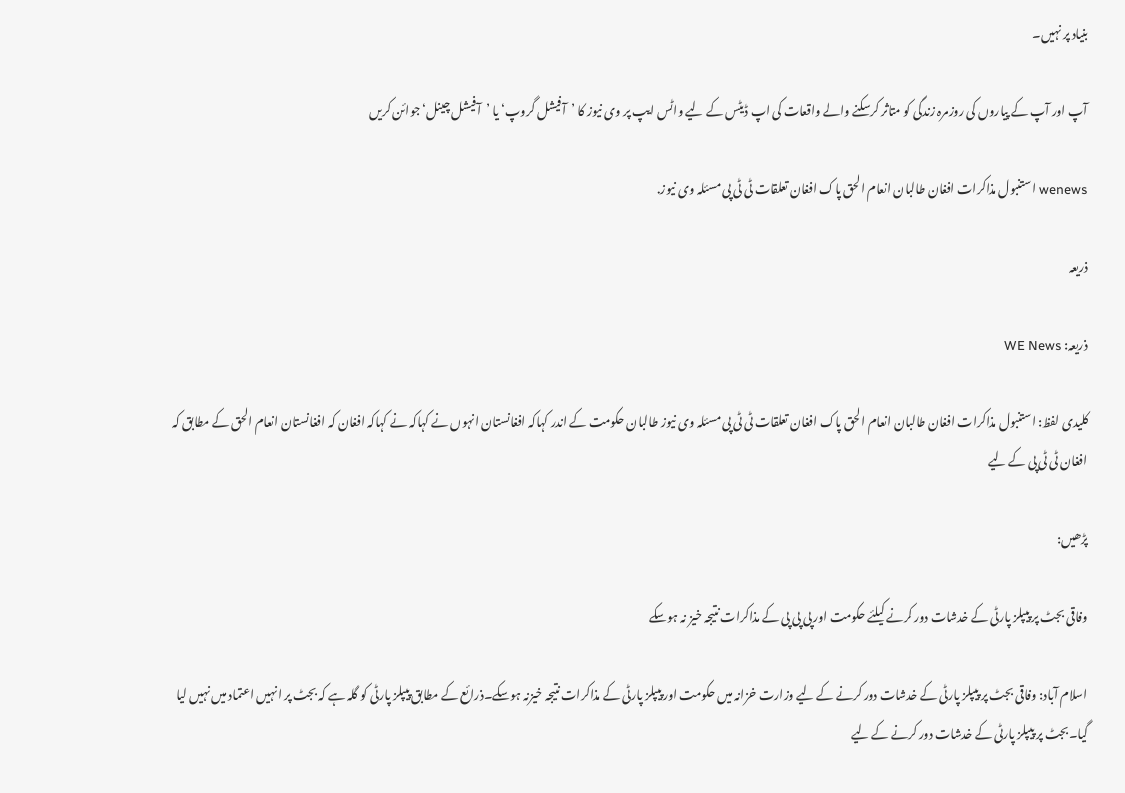بنیاد پر نہیں۔

آپ اور آپ کے پیاروں کی روزمرہ زندگی کو متاثر کرسکنے والے واقعات کی اپ ڈیٹس کے لیے واٹس ایپ پر وی نیوز کا ’آفیشل گروپ‘ یا ’آفیشل چینل‘ جوائن کریں

wenews استنبول مذاکرات افغان طالبان انعام الحق پاک افغان تعلقات ٹی ٹی پی مسئلہ وی نیوز.

ذریعہ

ذریعہ: WE News

کلیدی لفظ: استنبول مذاکرات افغان طالبان انعام الحق پاک افغان تعلقات ٹی ٹی پی مسئلہ وی نیوز طالبان حکومت کے اندر کہاکہ افغانستان انہوں نے کہاکہ نے کہاکہ افغان کہ افغانستان انعام الحق کے مطابق کہ افغان ٹی ٹی پی کے لیے

پڑھیں:

وفاقی بجٹ پر پیپلز پارٹی کے خدشات دور کرنے کیلئے حکومت اور پی پی پی کے مذاکرات نتیجہ خیز نہ ہوسکے

اسلام آباد: وفاقی بجٹ پر پیپلز پارٹی کے خدشات دور کرنے کے لیے وزارت خزانہ میں حکومت اور پیپلز پارٹی کے مذاکرات نتیجہ خیزنہ ہوسکے۔ذرائع کے مطابق پیپلز پارٹی کو گلہ ہے کہ بجٹ پر انہیں اعتماد میں نہیں لیا گیا۔بجٹ پر پیپلز پارٹی کے خدشات دور کرنے کے لیے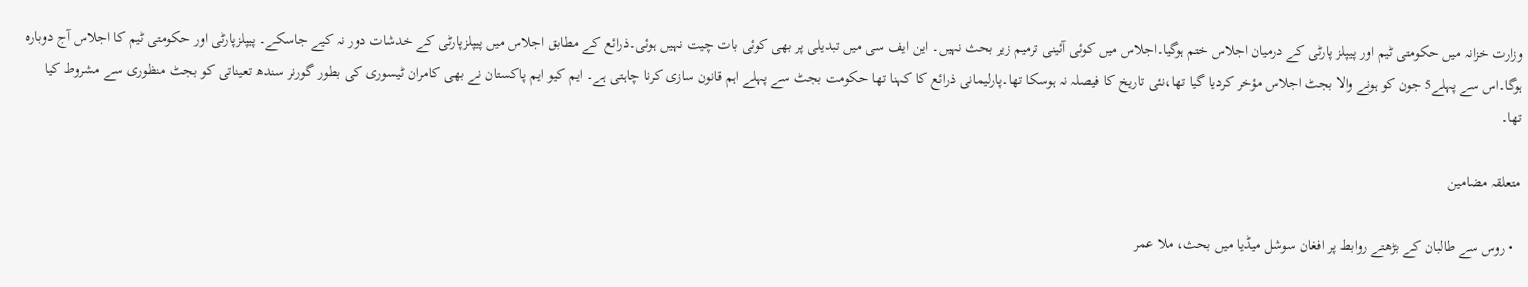وزارت خزانہ میں حکومتی ٹیم اور پیپلز پارٹی کے درمیان اجلاس ختم ہوگیا۔اجلاس میں کوئی آئینی ترمیم زیر بحث نہیں۔ این ایف سی میں تبدیلی پر بھی کوئی بات چیت نہیں ہوئی۔ذرائع کے مطابق اجلاس میں پیپلزپارٹی کے خدشات دور نہ کیے جاسکے۔ پیپلزپارٹی اور حکومتی ٹیم کا اجلاس آج دوبارہ ہوگا۔اس سے پہلے5 جون کو ہونے والا بجٹ اجلاس مؤخر کردیا گیا تھا،نئی تاریخ کا فیصلہ نہ ہوسکا تھا۔پارلیمانی ذرائع کا کہنا تھا حکومت بجٹ سے پہلے اہم قانون سازی کرنا چاہتی ہے۔ ایم کیو ایم پاکستان نے بھی کامران ٹیسوری کی بطور گورنر سندھ تعیناتی کو بجٹ منظوری سے مشروط کیا تھا۔

متعلقہ مضامین

  • روس سے طالبان کے بڑھتے روابط پر افغان سوشل میڈیا میں بحث، ملا عمر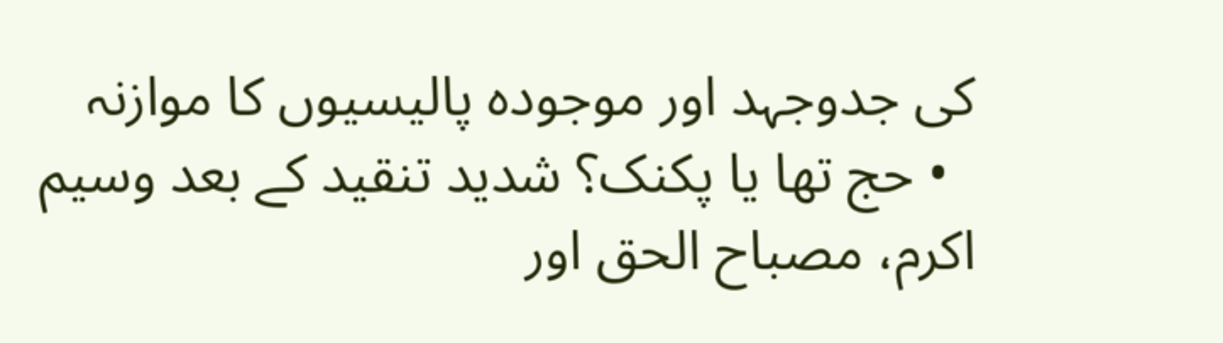کی جدوجہد اور موجودہ پالیسیوں کا موازنہ
  • حج تھا یا پکنک؟ شدید تنقید کے بعد وسیم اکرم، مصباح الحق اور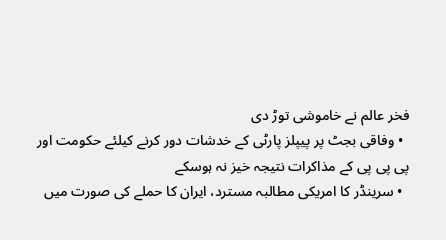فخر عالم نے خاموشی توڑ دی
  • وفاقی بجٹ پر پیپلز پارٹی کے خدشات دور کرنے کیلئے حکومت اور پی پی پی کے مذاکرات نتیجہ خیز نہ ہوسکے
  • سرینڈر کا امریکی مطالبہ مسترد، ایران کا حملے کی صورت میں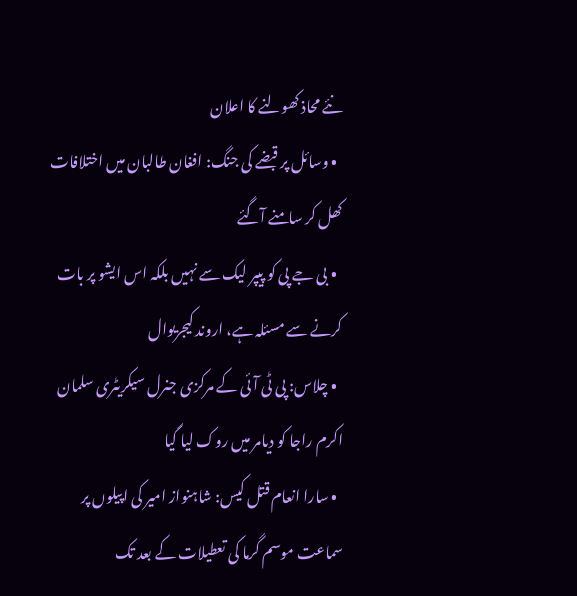نئے محاذ کھولنے کا اعلان
  • وسائل پر قبضے کی جنگ: افغان طالبان میں اختلافات کھل کر سامنے آگئے
  • بی جے پی کو پیپر لیک سے نہیں بلکہ اس ایشو پر بات کرنے سے مسئلہ ہے، اروند کیجریوال
  • چلاس: پی ٹی آئی کے مرکزی جنرل سیکریٹری سلمان اکرم راجا کو دیامر میں روک لیا گیا
  • سارا انعام قتل کیس: شاہنواز امیر کی اپیلوں پر سماعت موسم گرما کی تعطیلات کے بعد تک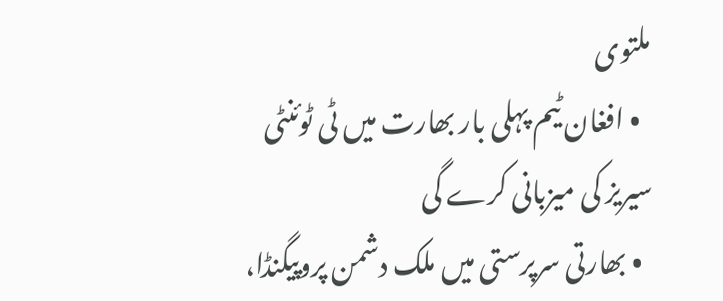ملتوی
  • افغان ٹیم پہلی بار بھارت میں ٹی ٹوئنٹی سیریز کی میزبانی کرے گی
  • بھارتی سرپرستی میں ملک دشمن پروپیگنڈا،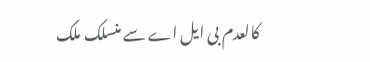کالعدم بی ایل اے سے منسلک ملک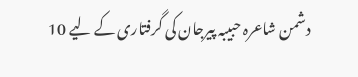دشمن شاعرہ حبیبہ پیرجان کی گرفتاری کے لیے 10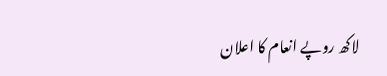لاکھ روپے انعام کا اعلان